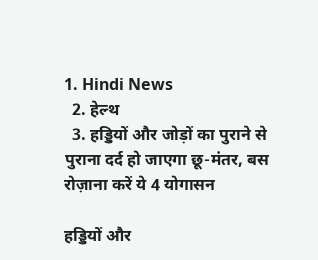1. Hindi News
  2. हेल्थ
  3. हड्डियों और जोड़ों का पुराने से पुराना दर्द हो जाएगा छू-मंतर, बस रोज़ाना करें ये 4 योगासन

हड्डियों और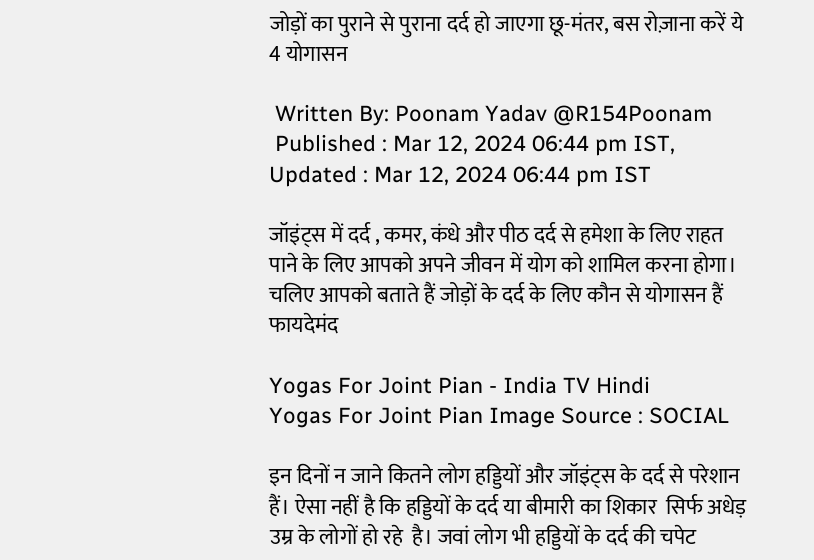जोड़ों का पुराने से पुराना दर्द हो जाएगा छू-मंतर, बस रोज़ाना करें ये 4 योगासन

 Written By: Poonam Yadav @R154Poonam
 Published : Mar 12, 2024 06:44 pm IST,  Updated : Mar 12, 2024 06:44 pm IST

जॉइंट्स में दर्द , कमर, कंधे और पीठ दर्द से हमेशा के लिए राहत पाने के लिए आपको अपने जीवन में योग को शामिल करना होगा। चलिए आपको बताते हैं जोड़ों के दर्द के लिए कौन से योगासन हैं फायदेमंद

Yogas For Joint Pian - India TV Hindi
Yogas For Joint Pian Image Source : SOCIAL

इन दिनों न जाने कितने लोग हड्डियों और जॉइंट्स के दर्द से परेशान हैं। ऐसा नहीं है कि हड्डियों के दर्द या बीमारी का शिकार  सिर्फ अधेड़ उम्र के लोगों हो रहे  है। जवां लोग भी हड्डियों के दर्द की चपेट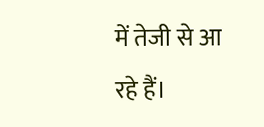में तेजी से आ रहे हैं।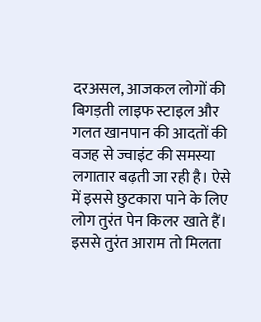दरअसल, आजकल लोगों की बिगड़ती लाइफ स्टाइल और गलत खानपान की आदतों की वजह से ज्वाइंट की समस्या लगातार बढ़ती जा रही है। ऐसे में इससे छुटकारा पाने के लिए लोग तुरंत पेन किलर खाते हैं। इससे तुरंत आराम तो मिलता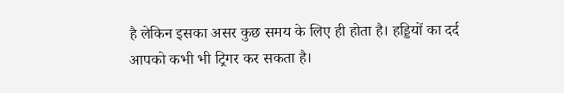है लेकिन इसका असर कुछ समय के लिए ही होता है। हड्डियों का दर्द आपको कभी भी ट्रिगर कर सकता है।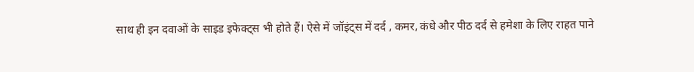साथ ही इन दवाओं के साइड इफेक्ट्स भी होते हैं। ऐसे में जॉइंट्स में दर्द , कमर, कंधे और पीठ दर्द से हमेशा के लिए राहत पाने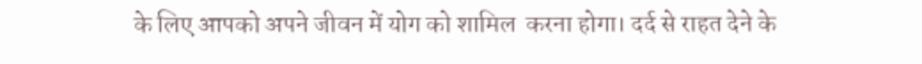के लिए आपको अपने जीवन में योग को शामिल  करना होगा। दर्द से राहत देने के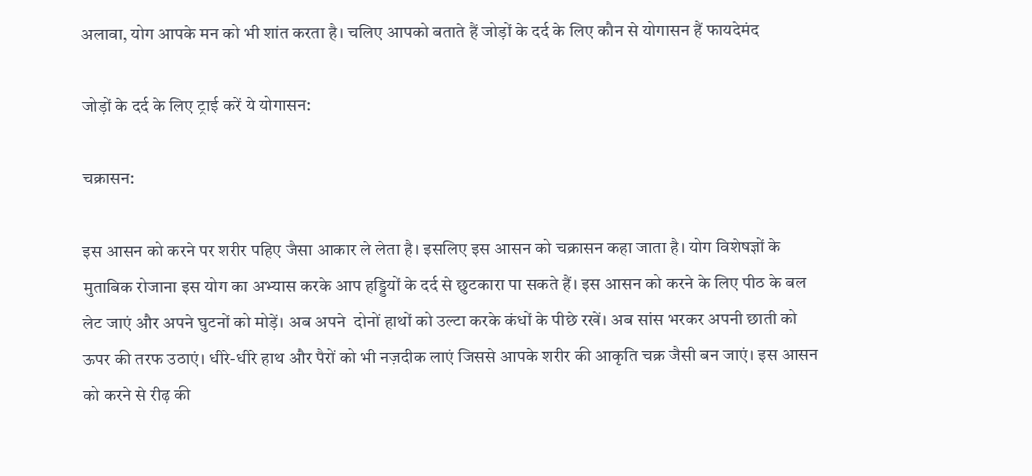अलावा, योग आपके मन को भी शांत करता है। चलिए आपको बताते हैं जोड़ों के दर्द के लिए कौन से योगासन हैं फायदेमंद

जोड़ों के दर्द के लिए ट्राई करें ये योगासन:

चक्रासन:

इस आसन को करने पर शरीर पहिए जैसा आकार ले लेता है। इसलिए इस आसन को चक्रासन कहा जाता है। योग विशेषज्ञों के मुताबिक रोजाना इस योग का अभ्यास करके आप हड्डियों के दर्द से छुटकारा पा सकते हैं। इस आसन को करने के लिए पीठ के बल लेट जाएं और अपने घुटनों को मोड़ें। अब अपने  दोनों हाथों को उल्टा करके कंधों के पीछे रखें। अब सांस भरकर अपनी छाती को ऊपर की तरफ उठाएं। धीरे-धीरे हाथ और पैरों को भी नज़दीक लाएं जिससे आपके शरीर की आकृति चक्र जैसी बन जाएं। इस आसन को करने से रीढ़ की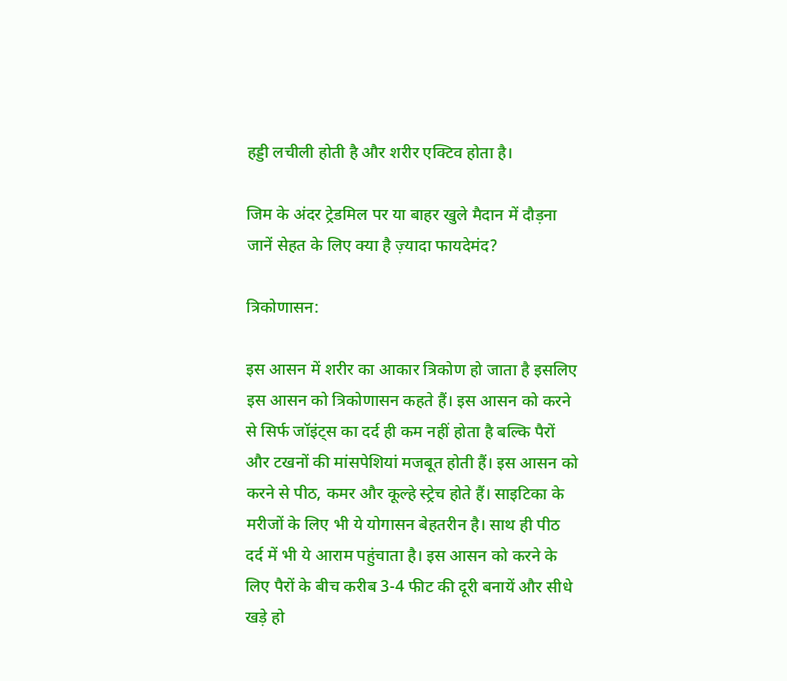हड्डी लचीली होती है और शरीर एक्टिव होता है।

जिम के अंदर ट्रेडमिल पर या बाहर खुले मैदान में दौड़ना जानें सेहत के लिए क्या है ज़्यादा फायदेमंद?

त्रिकोणासन:

इस आसन में शरीर का आकार त्रिकोण हो जाता है इसलिए इस आसन को त्रिकोणासन कहते हैं। इस आसन को करने से सिर्फ जॉइंट्स का दर्द ही कम नहीं होता है बल्कि पैरों और टखनों की मांसपेशियां मजबूत होती हैं। इस आसन को करने से पीठ, कमर और कूल्हे स्ट्रेच होते हैं। साइटिका के मरीजों के लिए भी ये योगासन बेहतरीन है। साथ ही पीठ दर्द में भी ये आराम पहुंचाता है। इस आसन को करने के लिए पैरों के बीच करीब 3-4 फीट की दूरी बनायें और सीधे खड़े हो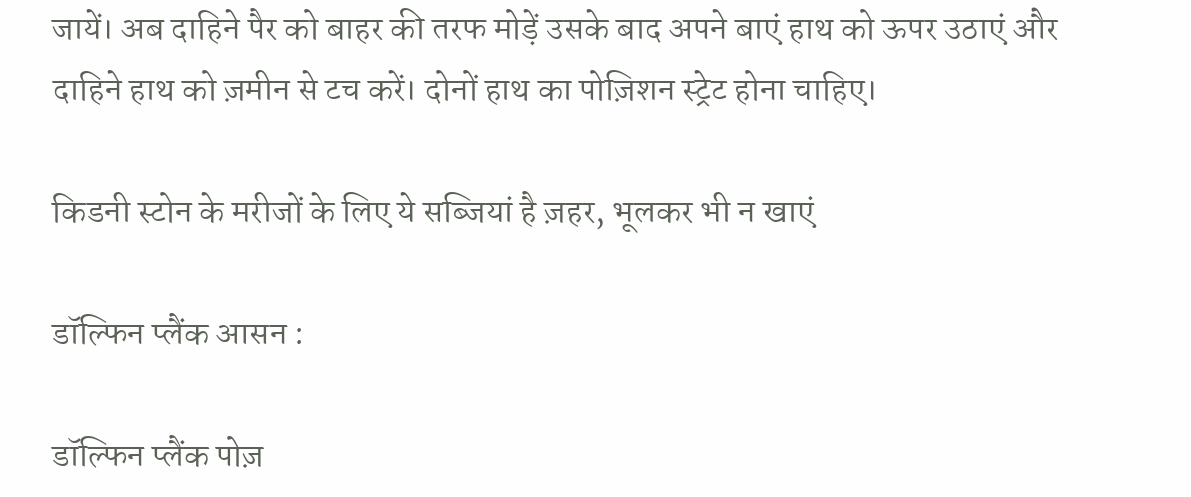जायें। अब दाहिने पैर को बाहर की तरफ मोड़ें उसके बाद अपने बाएं हाथ को ऊपर उठाएं और दाहिने हाथ को ज़मीन से टच करें। दोनों हाथ का पोज़िशन स्ट्रेट होना चाहिए।

किडनी स्टोन के मरीजों के लिए ये सब्जियां है ज़हर, भूलकर भी न खाएं

डॉल्फिन प्लैंक आसन :

डॉल्फिन प्लैंक पोज़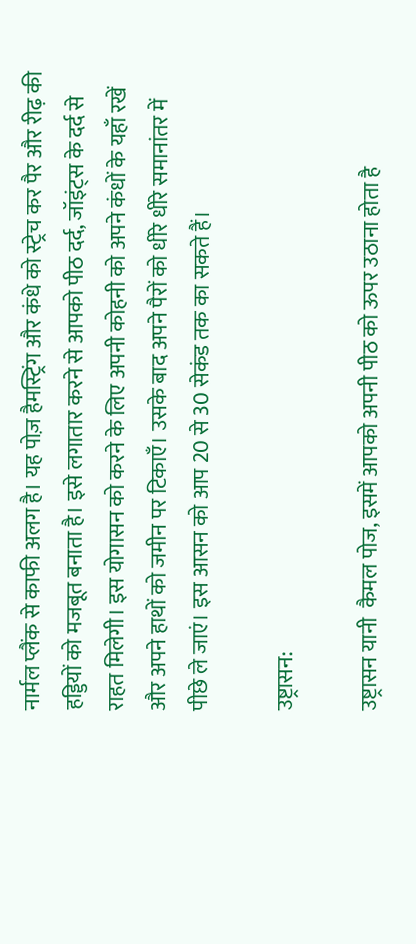नार्मल प्लैंक से काफी अलग है। यह पोज़ हैमस्ट्रिंग और कंधे को स्ट्रेच कर पैर और रीढ़ की हड्डियों को मजबूत बनाता है। इसे लगातार करने से आपको पीठ दर्द, जॉइंट्स के दर्द से राहत मिलेगी। इस योगासन को करने के लिए अपनी कोहनी को अपने कंधों के यहाँ रखें और अपने हाथों को जमीन पर टिकाएँ। उसके बाद अपने पैरों को धीरे धीरे समानांतर में पीछे ले जाएं। इस आसन को आप 20 से 30 सेकंड तक का सकते हैं।

उष्ट्रासन:

उष्ट्रासन यानी  कैमल पोज, इसमें आपको अपनी पीठ को ऊपर उठाना होता है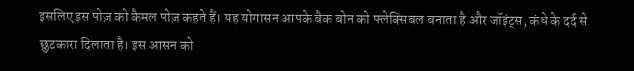इसलिए इस पोज़ को कैमल पोज़ कहते हैं। यह योगासन आपके बैक बोन को फ्लेक्सिबल बनाता है और जॉइंट्स, कंधे के दर्द से छुटकारा दिलाता है। इस आसन को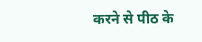करने से पीठ के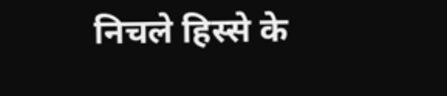निचले हिस्से के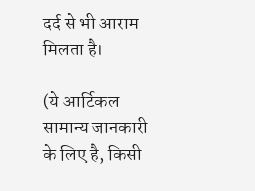दर्द से भी आराम मिलता है।

(ये आर्टिकल सामान्य जानकारी के लिए है, किसी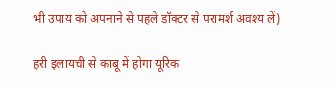भी उपाय को अपनाने से पहले डॉक्टर से परामर्श अवश्य लें)

हरी इलायची से काबू में होगा यूरिक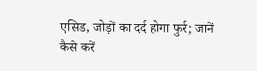एसिड, जोड़ों का दर्द होगा फुर्र; जानें कैसे करें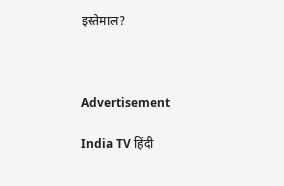इस्तेमाल?



Advertisement

India TV हिंदी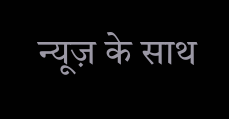न्यूज़ के साथ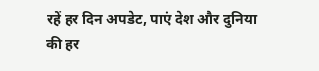रहें हर दिन अपडेट, पाएं देश और दुनिया की हर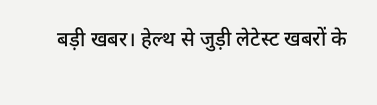बड़ी खबर। हेल्थ से जुड़ी लेटेस्ट खबरों के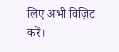लिए अभी विज़िट करें।